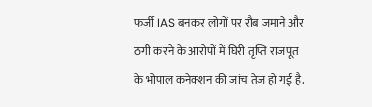फर्जी IAS बनकर लोगों पर रौब जमाने और ठगी करने के आरोपों में घिरी तृप्ति राजपूत के भोपाल कनेक्शन की जांच तेज हो गई है.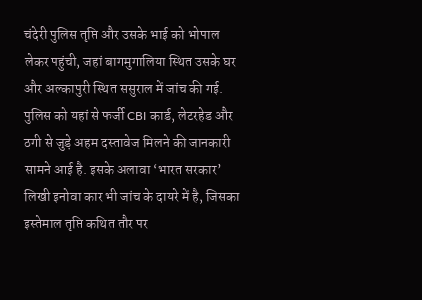चंदेरी पुलिस तृप्ति और उसके भाई को भोपाल लेकर पहुंची, जहां बागमुगालिया स्थित उसके घर और अल्कापुरी स्थित ससुराल में जांच की गई. पुलिस को यहां से फर्जी CBI कार्ड, लेटरहेड और ठगी से जुड़े अहम दस्तावेज मिलने की जानकारी सामने आई है. इसके अलावा ‘भारत सरकार’ लिखी इनोवा कार भी जांच के दायरे में है, जिसका इस्तेमाल तृप्ति कथित तौर पर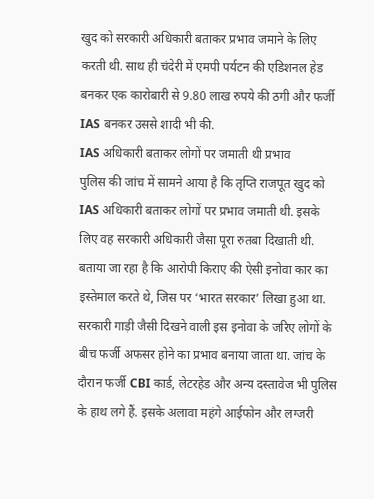खुद को सरकारी अधिकारी बताकर प्रभाव जमाने के लिए करती थी. साथ ही चंदेरी में एमपी पर्यटन की एडिशनल हेड बनकर एक कारोबारी से 9.80 लाख रुपये की ठगी और फर्जी IAS बनकर उससे शादी भी की.
IAS अधिकारी बताकर लोगों पर जमाती थी प्रभाव
पुलिस की जांच में सामने आया है कि तृप्ति राजपूत खुद को IAS अधिकारी बताकर लोगों पर प्रभाव जमाती थी. इसके लिए वह सरकारी अधिकारी जैसा पूरा रुतबा दिखाती थी. बताया जा रहा है कि आरोपी किराए की ऐसी इनोवा कार का इस्तेमाल करते थे, जिस पर ‘भारत सरकार’ लिखा हुआ था. सरकारी गाड़ी जैसी दिखने वाली इस इनोवा के जरिए लोगों के बीच फर्जी अफसर होने का प्रभाव बनाया जाता था. जांच के दौरान फर्जी CBI कार्ड, लेटरहेड और अन्य दस्तावेज भी पुलिस के हाथ लगे हैं. इसके अलावा महंगे आईफोन और लग्जरी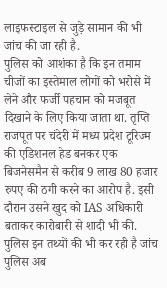लाइफस्टाइल से जुड़े सामान की भी जांच की जा रही है.
पुलिस को आशंका है कि इन तमाम चीजों का इस्तेमाल लोगों को भरोसे में लेने और फर्जी पहचान को मजबूत दिखाने के लिए किया जाता था. तृप्ति राजपूत पर चंदेरी में मध्य प्रदेश टूरिज्म की एडिशनल हेड बनकर एक बिजनेसमैन से करीब 9 लाख 80 हजार रुपए की ठगी करने का आरोप है. इसी दौरान उसने खुद को IAS अधिकारी बताकर कारोबारी से शादी भी की.
पुलिस इन तथ्यों की भी कर रही है जांच
पुलिस अब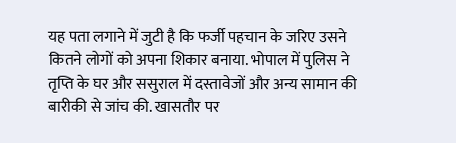यह पता लगाने में जुटी है कि फर्जी पहचान के जरिए उसने कितने लोगों को अपना शिकार बनाया. भोपाल में पुलिस ने तृप्ति के घर और ससुराल में दस्तावेजों और अन्य सामान की बारीकी से जांच की. खासतौर पर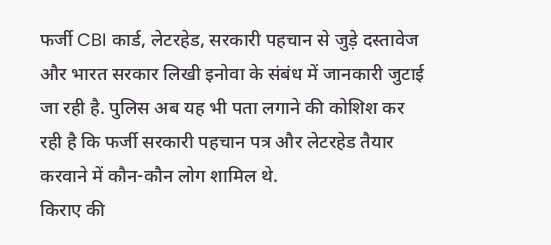फर्जी CBI कार्ड, लेटरहेड, सरकारी पहचान से जुड़े दस्तावेज और भारत सरकार लिखी इनोवा के संबंध में जानकारी जुटाई जा रही है. पुलिस अब यह भी पता लगाने की कोशिश कर रही है कि फर्जी सरकारी पहचान पत्र और लेटरहेड तैयार करवाने में कौन-कौन लोग शामिल थे.
किराए की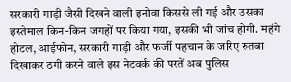सरकारी गाड़ी जैसी दिखने वाली इनोवा किससे ली गई और उसका इस्तेमाल किन-किन जगहों पर किया गया, इसकी भी जांच होगी. महंगे होटल, आईफोन, सरकारी गाड़ी और फर्जी पहचान के जरिए रुतबा दिखाकर ठगी करने वाले इस नेटवर्क की परतें अब पुलिस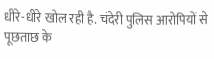धीरे-धीरे खोल रही है. चंदेरी पुलिस आरोपियों से पूछताछ के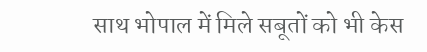साथ भोपाल में मिले सबूतों को भी केस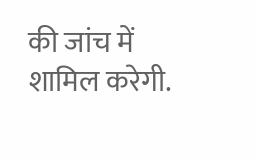की जांच में शामिल करेगी.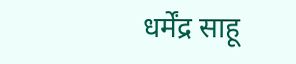धर्मेंद्र साहू